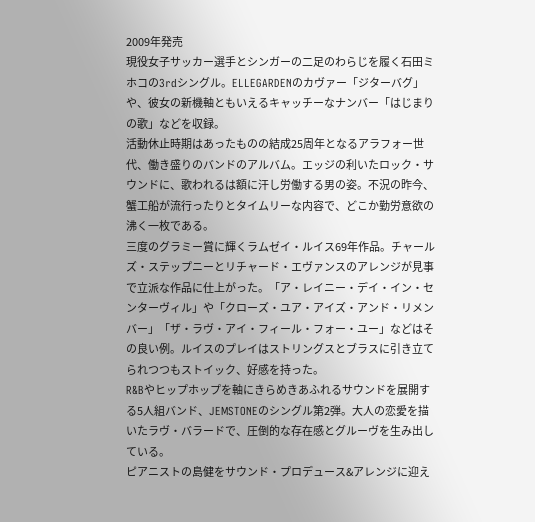2009年発売
現役女子サッカー選手とシンガーの二足のわらじを履く石田ミホコの3rdシングル。ELLEGARDENのカヴァー「ジターバグ」や、彼女の新機軸ともいえるキャッチーなナンバー「はじまりの歌」などを収録。
活動休止時期はあったものの結成25周年となるアラフォー世代、働き盛りのバンドのアルバム。エッジの利いたロック・サウンドに、歌われるは額に汗し労働する男の姿。不況の昨今、蟹工船が流行ったりとタイムリーな内容で、どこか勤労意欲の沸く一枚である。
三度のグラミー賞に輝くラムゼイ・ルイス69年作品。チャールズ・ステップニーとリチャード・エヴァンスのアレンジが見事で立派な作品に仕上がった。「ア・レイニー・デイ・イン・センターヴィル」や「クローズ・ユア・アイズ・アンド・リメンバー」「ザ・ラヴ・アイ・フィール・フォー・ユー」などはその良い例。ルイスのプレイはストリングスとブラスに引き立てられつつもストイック、好感を持った。
R&Bやヒップホップを軸にきらめきあふれるサウンドを展開する5人組バンド、JEMSTONEのシングル第2弾。大人の恋愛を描いたラヴ・バラードで、圧倒的な存在感とグルーヴを生み出している。
ピアニストの島健をサウンド・プロデュース&アレンジに迎え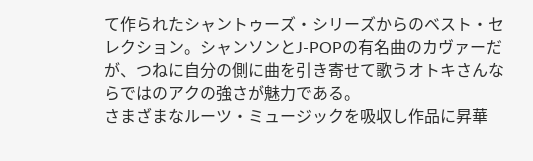て作られたシャントゥーズ・シリーズからのベスト・セレクション。シャンソンとJ-POPの有名曲のカヴァーだが、つねに自分の側に曲を引き寄せて歌うオトキさんならではのアクの強さが魅力である。
さまざまなルーツ・ミュージックを吸収し作品に昇華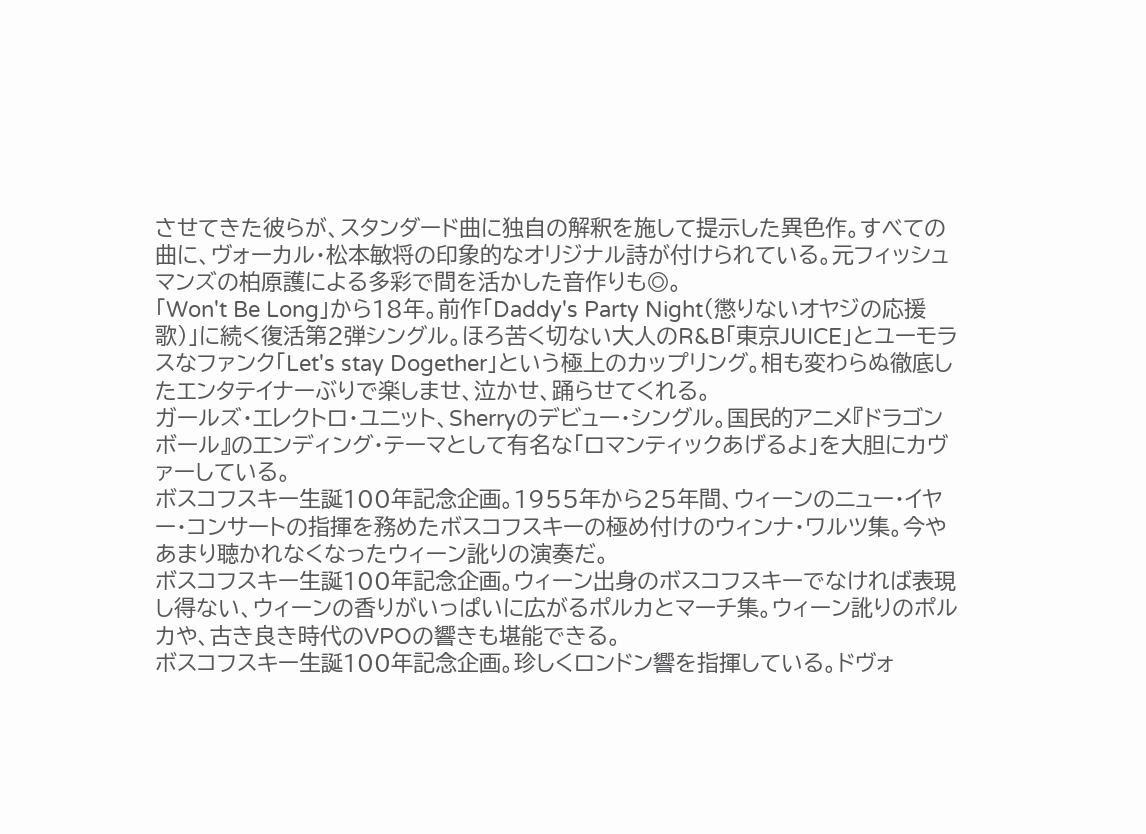させてきた彼らが、スタンダード曲に独自の解釈を施して提示した異色作。すべての曲に、ヴォーカル・松本敏将の印象的なオリジナル詩が付けられている。元フィッシュマンズの柏原護による多彩で間を活かした音作りも◎。
「Won't Be Long」から18年。前作「Daddy's Party Night(懲りないオヤジの応援歌)」に続く復活第2弾シングル。ほろ苦く切ない大人のR&B「東京JUICE」とユーモラスなファンク「Let's stay Dogether」という極上のカップリング。相も変わらぬ徹底したエンタテイナーぶりで楽しませ、泣かせ、踊らせてくれる。
ガールズ・エレクトロ・ユニット、Sherryのデビュー・シングル。国民的アニメ『ドラゴンボール』のエンディング・テーマとして有名な「ロマンティックあげるよ」を大胆にカヴァーしている。
ボスコフスキー生誕100年記念企画。1955年から25年間、ウィーンのニュー・イヤー・コンサートの指揮を務めたボスコフスキーの極め付けのウィンナ・ワルツ集。今やあまり聴かれなくなったウィーン訛りの演奏だ。
ボスコフスキー生誕100年記念企画。ウィーン出身のボスコフスキーでなければ表現し得ない、ウィーンの香りがいっぱいに広がるポルカとマーチ集。ウィーン訛りのポルカや、古き良き時代のVPOの響きも堪能できる。
ボスコフスキー生誕100年記念企画。珍しくロンドン響を指揮している。ドヴォ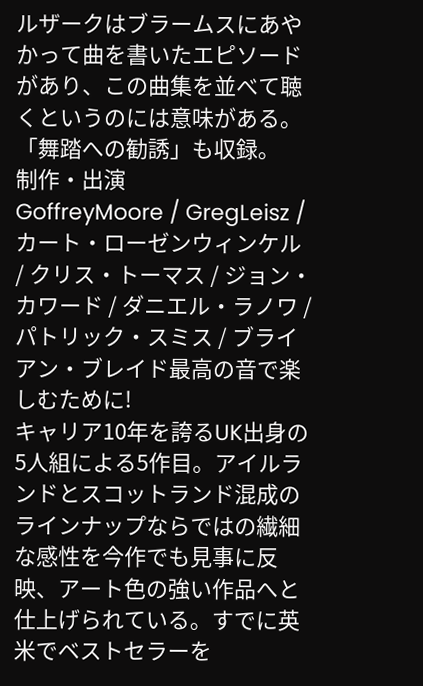ルザークはブラームスにあやかって曲を書いたエピソードがあり、この曲集を並べて聴くというのには意味がある。「舞踏への勧誘」も収録。
制作・出演
GoffreyMoore / GregLeisz / カート・ローゼンウィンケル / クリス・トーマス / ジョン・カワード / ダニエル・ラノワ / パトリック・スミス / ブライアン・ブレイド最高の音で楽しむために!
キャリア10年を誇るUK出身の5人組による5作目。アイルランドとスコットランド混成のラインナップならではの繊細な感性を今作でも見事に反映、アート色の強い作品へと仕上げられている。すでに英米でベストセラーを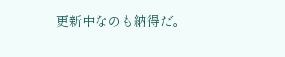更新中なのも納得だ。